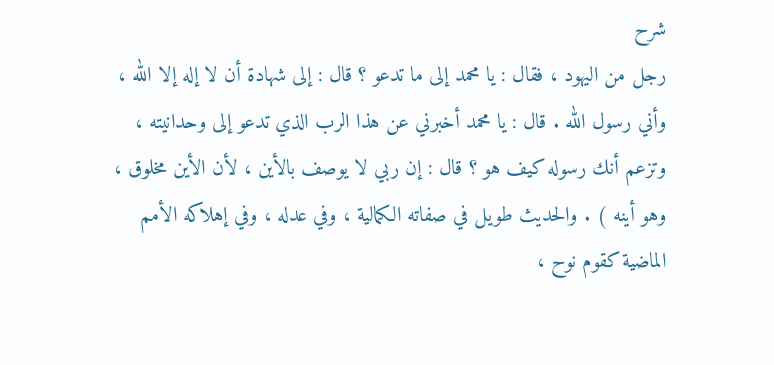شرح
رجل من اليهود ، فقال : يا محمد إلى ما تدعو ؟ قال : إلى شهادة أن لا إله إلا الله ،
وأني رسول الله . قال : يا محمد أخبرني عن هذا الرب الذي تدعو إلى وحدانيته ،
وتزعم أنك رسوله كيف هو ؟ قال : إن ربي لا يوصف بالأين ، لأن الأين مخلوق ،
وهو أينه ) . والحديث طويل في صفاته الكمالية ، وفي عدله ، وفي إهلاكه الأمم
الماضية كقوم نوح ،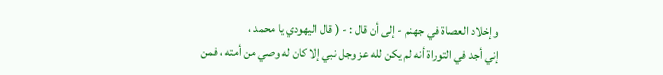وإخلاد العصاة في جهنم - إلى أن قال : - ( قال اليهودي يا محمد ،
إني أجد في التوراة أنه لم يكن لله عز وجل نبي إلا كان له وصي من أمته ، فمن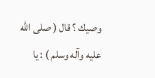وصيك ؟ قال ( صلى الله عليه وآله وسلم ) : يا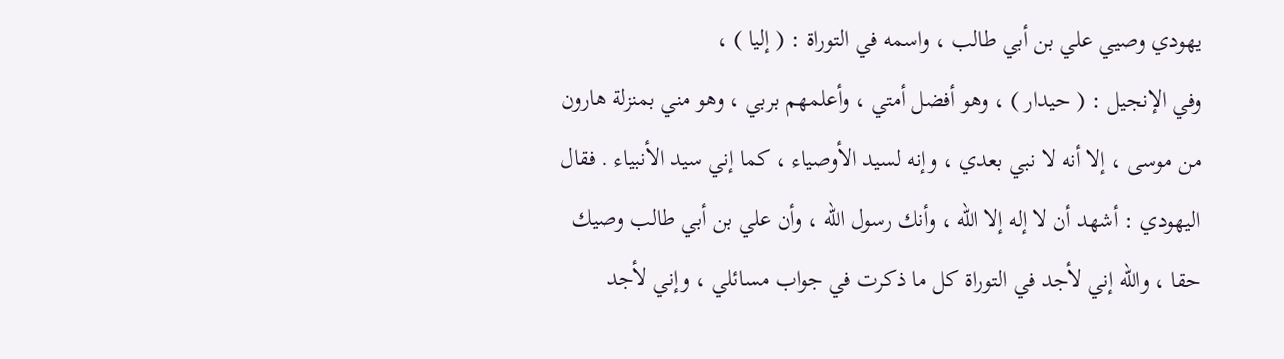يهودي وصيي علي بن أبي طالب ، واسمه في التوراة : ( إليا ) ،
وفي الإنجيل : ( حيدار ) ، وهو أفضل أمتي ، وأعلمهم بربي ، وهو مني بمنزلة هارون
من موسى ، إلا أنه لا نبي بعدي ، وإنه لسيد الأوصياء ، كما إني سيد الأنبياء . فقال
اليهودي : أشهد أن لا إله إلا الله ، وأنك رسول الله ، وأن علي بن أبي طالب وصيك
حقا ، والله إني لأجد في التوراة كل ما ذكرت في جواب مسائلي ، وإني لأجد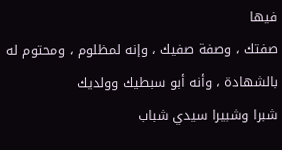فيها
صفتك ، وصفة صفيك ، وإنه لمظلوم ، ومحتوم له بالشهادة ، وأنه أبو سبطيك وولديك
شبرا وشبيرا سيدي شباب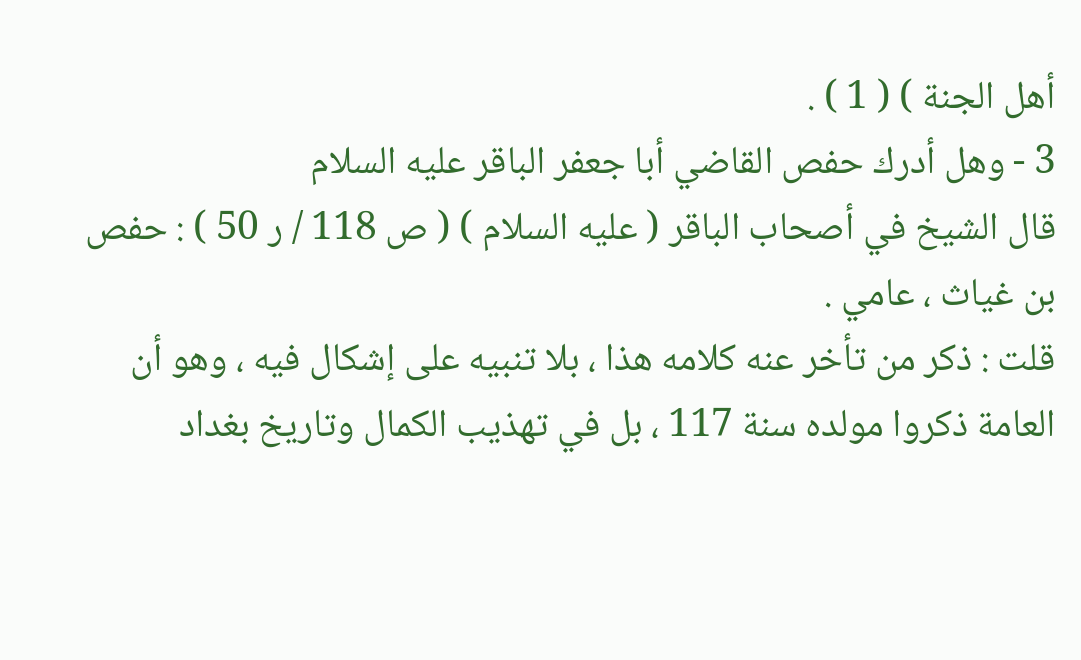أهل الجنة ) ( 1 ) .
3 - وهل أدرك حفص القاضي أبا جعفر الباقر عليه السلام
قال الشيخ في أصحاب الباقر ( عليه السلام ) ( ص 118 / ر 50 ) : حفص بن غياث ، عامي .
قلت : ذكر من تأخر عنه كلامه هذا ، بلا تنبيه على إشكال فيه ، وهو أن
العامة ذكروا مولده سنة 117 ، بل في تهذيب الكمال وتاريخ بغداد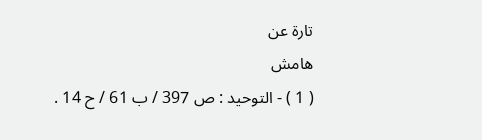تارة عن
هامش
( 1 ) - التوحيد : ص 397 / ب 61 / ح 14 .